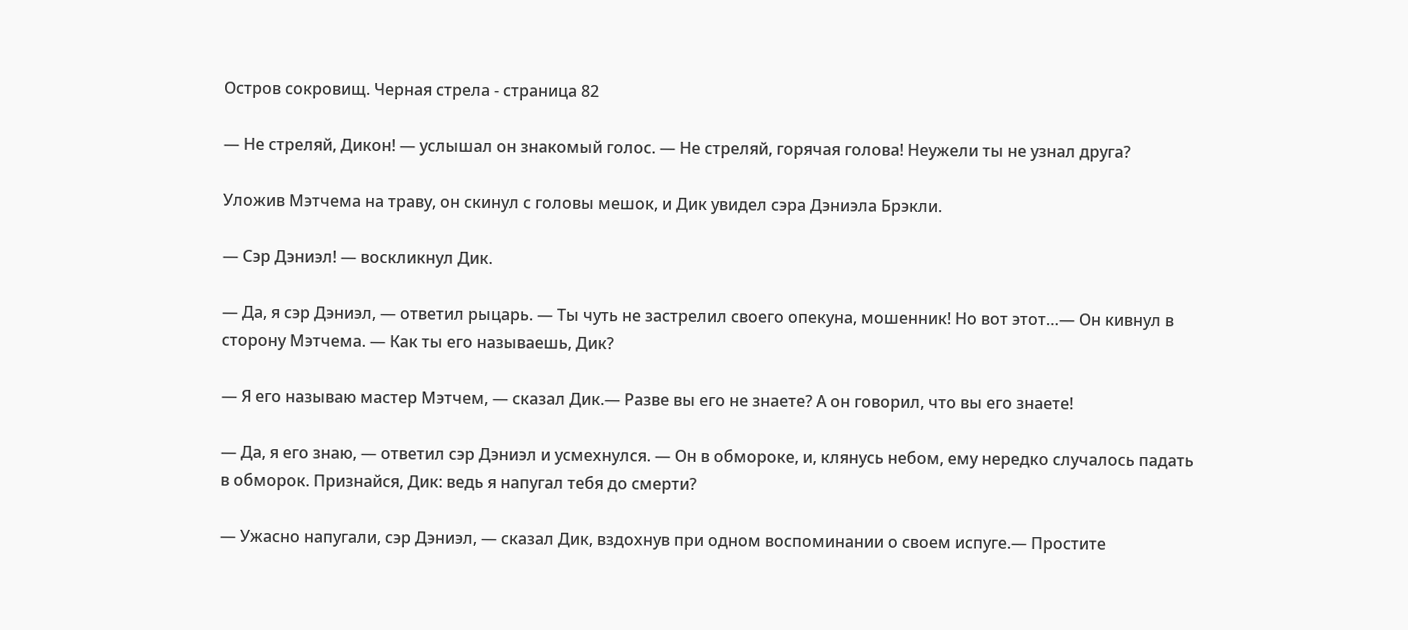Остров сокровищ. Черная стрела - страница 82

— Не стреляй, Дикон! — услышал он знакомый голос. — Не стреляй, горячая голова! Неужели ты не узнал друга?

Уложив Мэтчема на траву, он скинул с головы мешок, и Дик увидел сэра Дэниэла Брэкли.

— Сэр Дэниэл! — воскликнул Дик.

— Да, я сэр Дэниэл, — ответил рыцарь. — Ты чуть не застрелил своего опекуна, мошенник! Но вот этот…— Он кивнул в сторону Мэтчема. — Как ты его называешь, Дик?

— Я его называю мастер Мэтчем, — сказал Дик.— Разве вы его не знаете? А он говорил, что вы его знаете!

— Да, я его знаю, — ответил сэр Дэниэл и усмехнулся. — Он в обмороке, и, клянусь небом, ему нередко случалось падать в обморок. Признайся, Дик: ведь я напугал тебя до смерти?

— Ужасно напугали, сэр Дэниэл, — сказал Дик, вздохнув при одном воспоминании о своем испуге.— Простите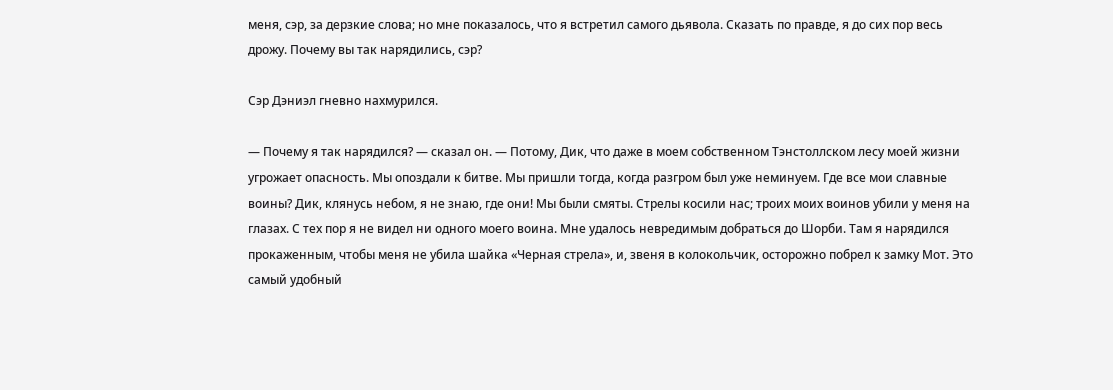меня, сэр, за дерзкие слова; но мне показалось, что я встретил самого дьявола. Сказать по правде, я до сих пор весь дрожу. Почему вы так нарядились, сэр?

Сэр Дэниэл гневно нахмурился.

— Почему я так нарядился? — сказал он. — Потому, Дик, что даже в моем собственном Тэнстоллском лесу моей жизни угрожает опасность. Мы опоздали к битве. Мы пришли тогда, когда разгром был уже неминуем. Где все мои славные воины? Дик, клянусь небом, я не знаю, где они! Мы были смяты. Стрелы косили нас; троих моих воинов убили у меня на глазах. С тех пор я не видел ни одного моего воина. Мне удалось невредимым добраться до Шорби. Там я нарядился прокаженным, чтобы меня не убила шайка «Черная стрела», и, звеня в колокольчик, осторожно побрел к замку Мот. Это самый удобный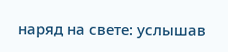наряд на свете: услышав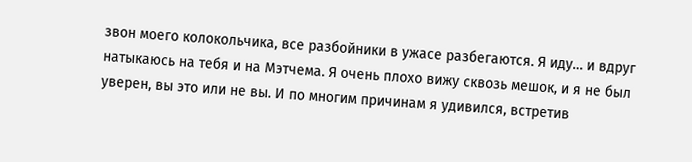звон моего колокольчика, все разбойники в ужасе разбегаются. Я иду… и вдруг натыкаюсь на тебя и на Мэтчема. Я очень плохо вижу сквозь мешок, и я не был уверен, вы это или не вы. И по многим причинам я удивился, встретив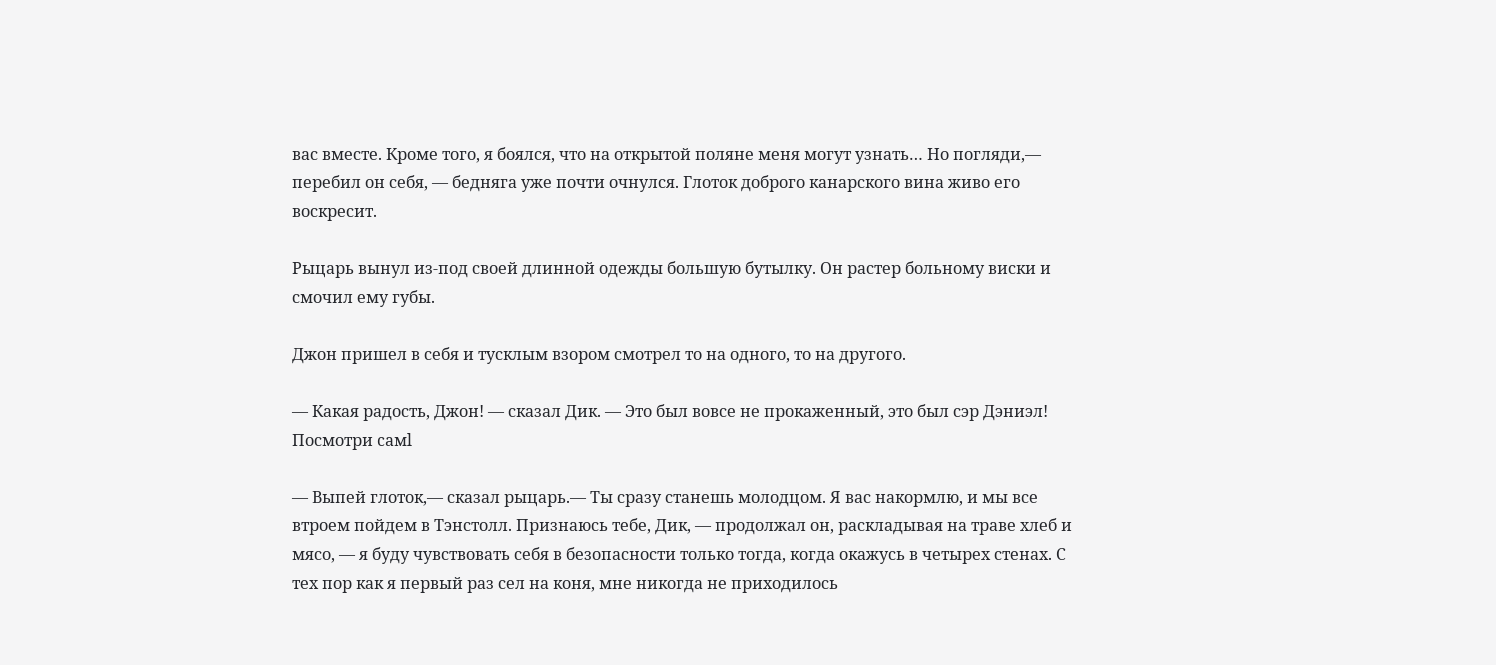вас вместе. Кроме того, я боялся, что на открытой поляне меня могут узнать… Но погляди,— перебил он себя, — бедняга уже почти очнулся. Глоток доброго канарского вина живо его воскресит.

Рыцарь вынул из-под своей длинной одежды большую бутылку. Он растер больному виски и смочил ему губы.

Джон пришел в себя и тусклым взором смотрел то на одного, то на другого.

— Какая радость, Джон! — сказал Дик. — Это был вовсе не прокаженный, это был сэр Дэниэл! Посмотри caмl

— Выпей глоток,— сказал рыцарь.— Ты сразу станешь молодцом. Я вас накормлю, и мы все втроем пойдем в Тэнстолл. Признаюсь тебе, Дик, — продолжал он, раскладывая на траве хлеб и мясо, — я буду чувствовать себя в безопасности только тогда, когда окажусь в четырех стенах. С тех пор как я первый раз сел на коня, мне никогда не приходилось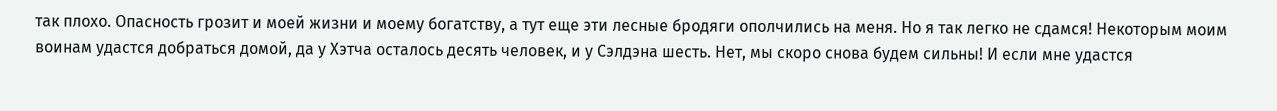так плохо. Опасность грозит и моей жизни и моему богатству, а тут еще эти лесные бродяги ополчились на меня. Но я так легко не сдамся! Некоторым моим воинам удастся добраться домой, да у Хэтча осталось десять человек, и у Сэлдэна шесть. Нет, мы скоро снова будем сильны! И если мне удастся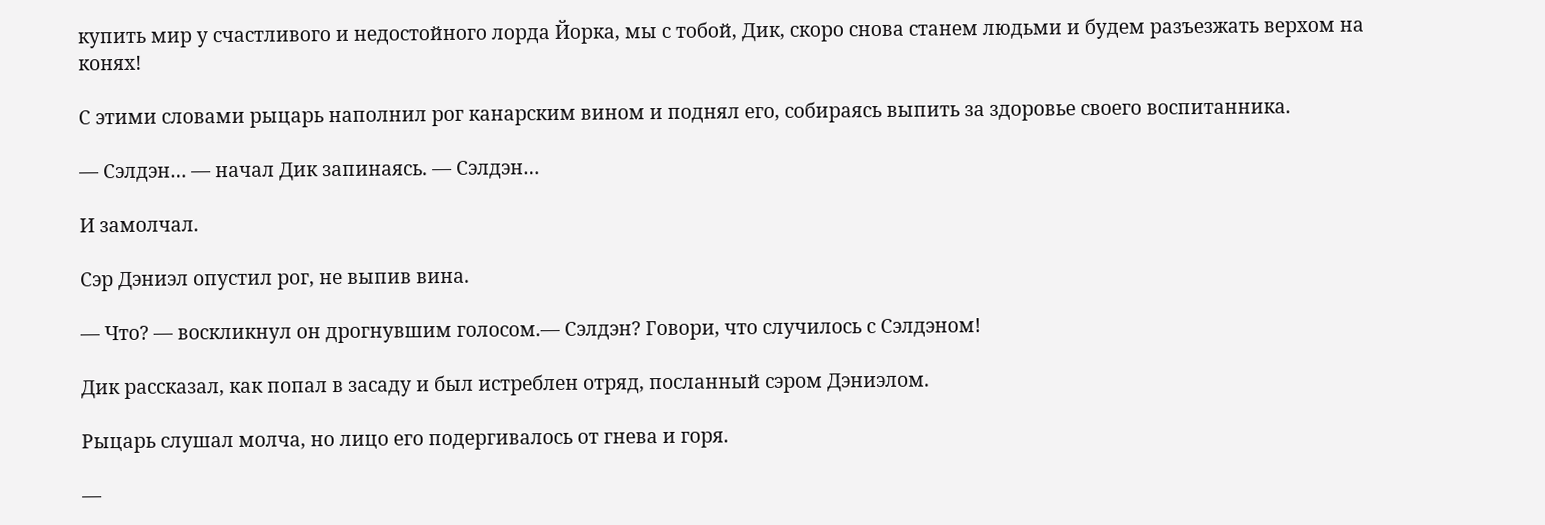купить мир у счастливого и недостойного лорда Йорка, мы с тобой, Дик, скоро снова станем людьми и будем разъезжать верхом на конях!

С этими словами рыцарь наполнил рог канарским вином и поднял его, собираясь выпить за здоровье своего воспитанника.

— Сэлдэн… — начал Дик запинаясь. — Сэлдэн…

И замолчал.

Сэр Дэниэл опустил рог, не выпив вина.

— Что? — воскликнул он дрогнувшим голосом.— Сэлдэн? Говори, что случилось с Сэлдэном!

Дик рассказал, как попал в засаду и был истреблен отряд, посланный сэром Дэниэлом.

Рыцарь слушал молча, но лицо его подергивалось от гнева и горя.

—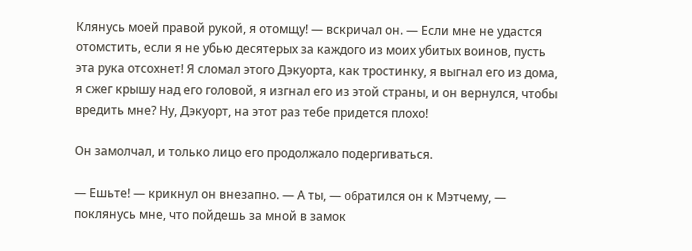Клянусь моей правой рукой, я отомщу! — вскричал он. — Если мне не удастся отомстить, если я не убью десятерых за каждого из моих убитых воинов, пусть эта рука отсохнет! Я сломал этого Дэкуорта, как тростинку, я выгнал его из дома, я сжег крышу над его головой, я изгнал его из этой страны, и он вернулся, чтобы вредить мне? Ну, Дэкуорт, на этот раз тебе придется плохо!

Он замолчал, и только лицо его продолжало подергиваться.

— Ешьте! — крикнул он внезапно. — А ты, — o6paтился он к Мэтчему, — поклянусь мне, что пойдешь за мной в замок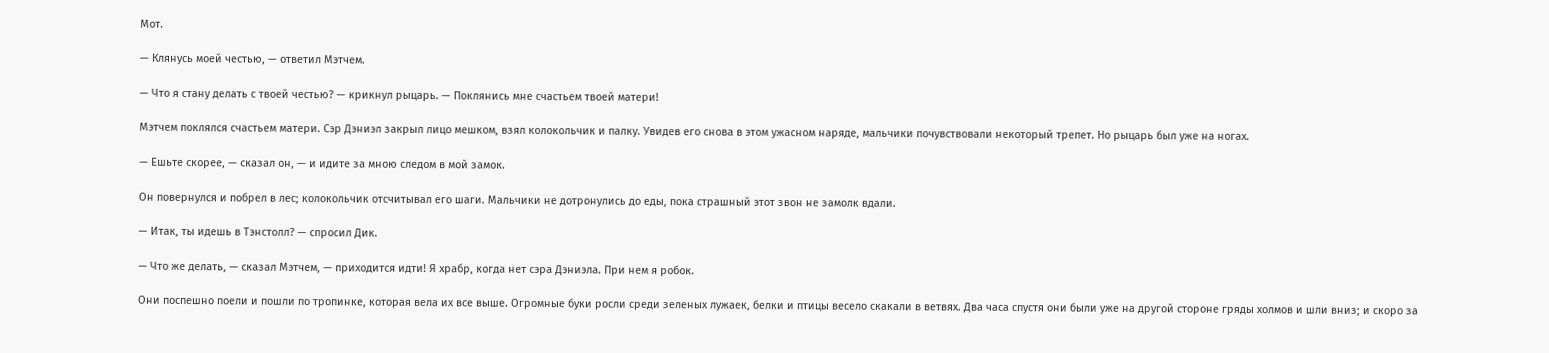Мот.

— Клянусь моей честью, — ответил Мэтчем.

— Что я стану делать с твоей честью? — крикнул рыцарь. — Поклянись мне счастьем твоей матери!

Мэтчем поклялся счастьем матери. Сэр Дэниэл закрыл лицо мешком, взял колокольчик и палку. Увидев его снова в этом ужасном наряде, мальчики почувствовали некоторый трепет. Но рыцарь был уже на ногах.

— Ешьте скорее, — сказал он, — и идите за мною следом в мой замок.

Он повернулся и побрел в лес; колокольчик отсчитывал его шаги. Мальчики не дотронулись до еды, пока страшный этот звон не замолк вдали.

— Итак, ты идешь в Тэнстолл? — спросил Дик.

— Что же делать, — сказал Мэтчем, — приходится идти! Я храбр, когда нет сэра Дэниэла. При нем я робок.

Они поспешно поели и пошли по тропинке, которая вела их все выше. Огромные буки росли среди зеленых лужаек, белки и птицы весело скакали в ветвях. Два часа спустя они были уже на другой стороне гряды холмов и шли вниз; и скоро за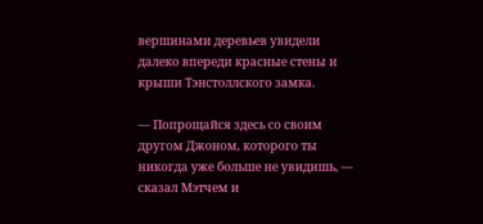вершинами деревьев увидели далеко впереди красные стены и крыши Тэнстоллского замка.

— Попрощайся здесь со своим другом Джоном, которого ты никогда уже больше не увидишь, — сказал Мэтчем и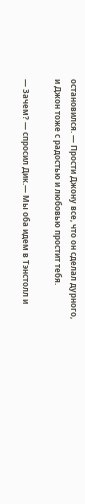остановился. — Прости Джону все, что он сделал дурного, и Джон тоже с радостью и любовью простит тебя.

— Зачем? — спросил Дик.— Мы оба идем в Тэнстолл и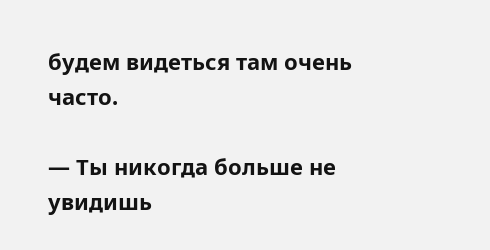будем видеться там очень часто.

— Ты никогда больше не увидишь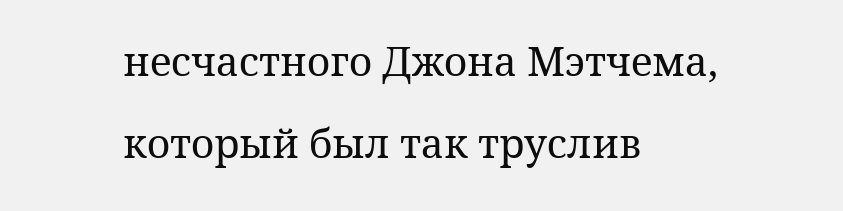несчастного Джона Мэтчема, который был так труслив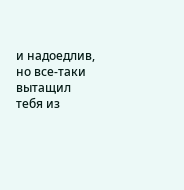и надоедлив, но все-таки вытащил тебя из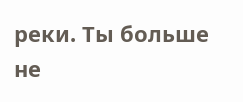реки. Ты больше не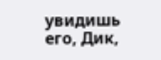увидишь его, Дик,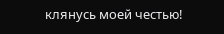клянусь моей честью!